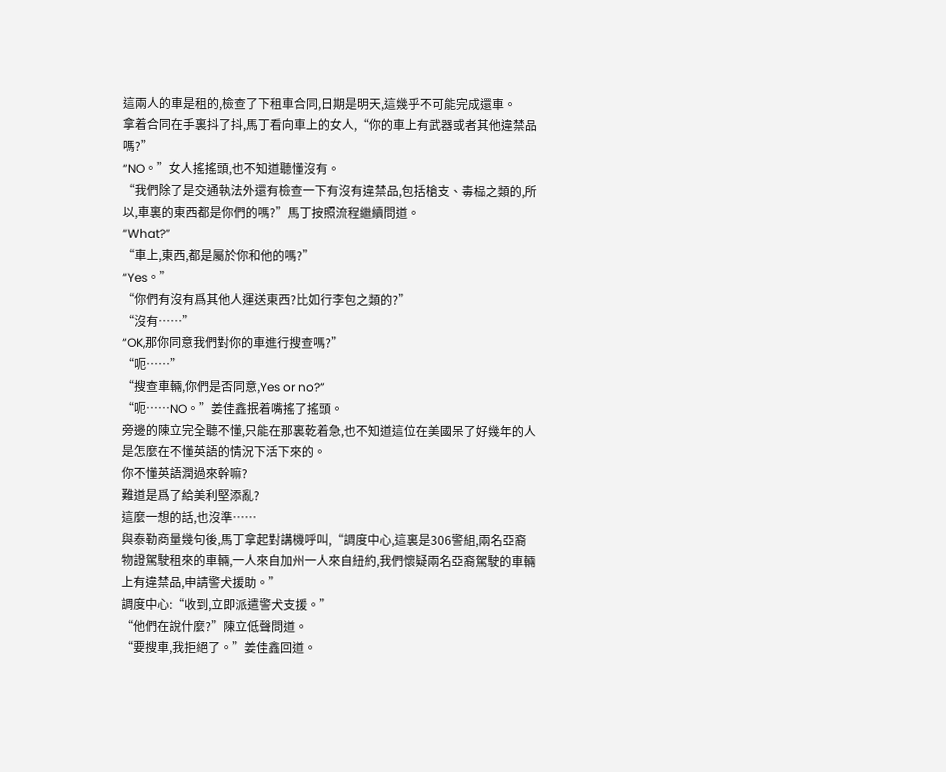這兩人的車是租的,檢查了下租車合同,日期是明天,這幾乎不可能完成還車。
拿着合同在手裏抖了抖,馬丁看向車上的女人,“你的車上有武器或者其他違禁品嗎?”
“NO。”女人搖搖頭,也不知道聽懂沒有。
“我們除了是交通執法外還有檢查一下有沒有違禁品,包括槍支、毒榀之類的,所以,車裏的東西都是你們的嗎?”馬丁按照流程繼續問道。
“What?”
“車上,東西,都是屬於你和他的嗎?”
“Yes。”
“你們有沒有爲其他人運送東西?比如行李包之類的?”
“沒有……”
“OK,那你同意我們對你的車進行搜查嗎?”
“呃……”
“搜查車輛,你們是否同意,Yes or no?”
“呃……NO。”姜佳鑫抿着嘴搖了搖頭。
旁邊的陳立完全聽不懂,只能在那裏乾着急,也不知道這位在美國呆了好幾年的人是怎麼在不懂英語的情況下活下來的。
你不懂英語潤過來幹嘛?
難道是爲了給美利堅添亂?
這麼一想的話,也沒準……
與泰勒商量幾句後,馬丁拿起對講機呼叫,“調度中心,這裏是306警組,兩名亞裔物證駕駛租來的車輛,一人來自加州一人來自紐約,我們懷疑兩名亞裔駕駛的車輛上有違禁品,申請警犬援助。”
調度中心:“收到,立即派遣警犬支援。”
“他們在說什麼?”陳立低聲問道。
“要搜車,我拒絕了。”姜佳鑫回道。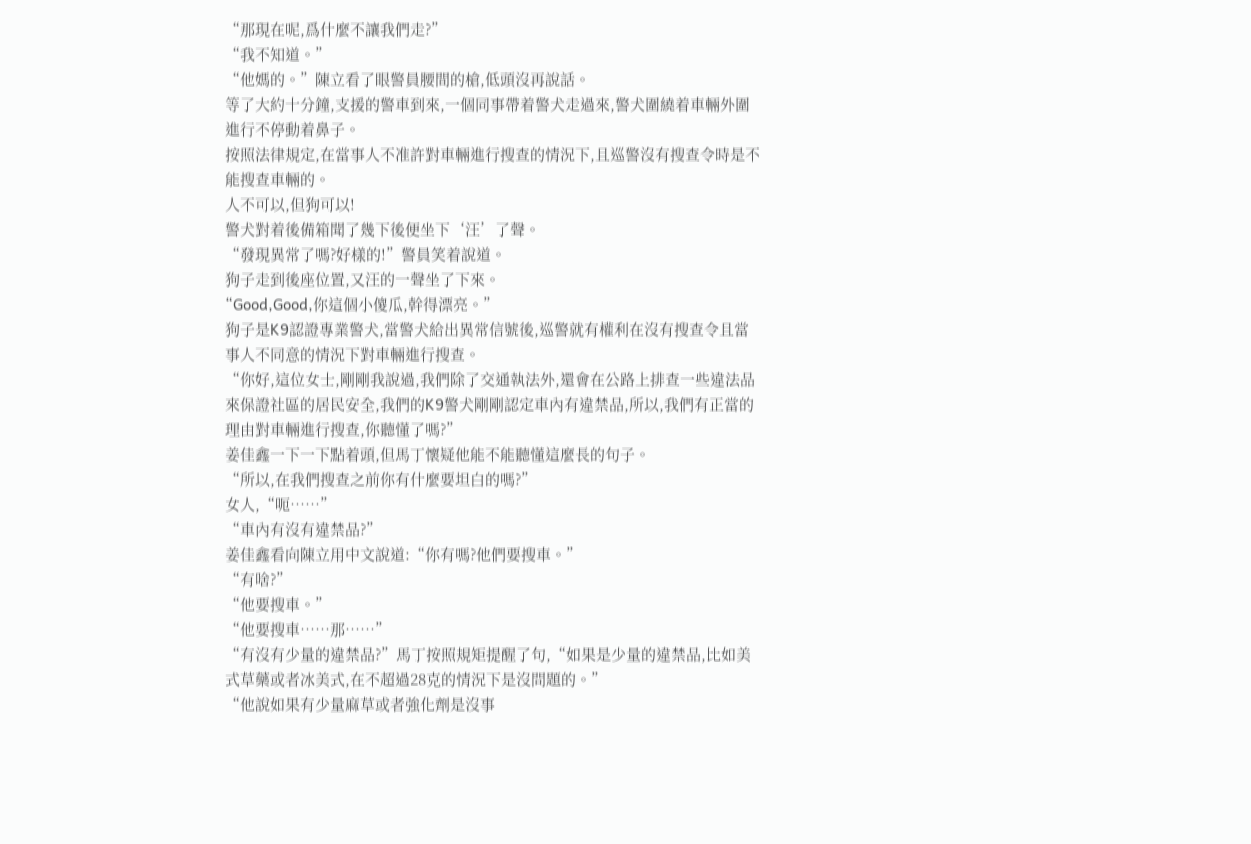“那現在呢,爲什麼不讓我們走?”
“我不知道。”
“他媽的。”陳立看了眼警員腰間的槍,低頭沒再說話。
等了大約十分鐘,支援的警車到來,一個同事帶着警犬走過來,警犬圍繞着車輛外圍進行不停動着鼻子。
按照法律規定,在當事人不准許對車輛進行搜查的情況下,且巡警沒有搜查令時是不能搜查車輛的。
人不可以,但狗可以!
警犬對着後備箱聞了幾下後便坐下‘汪’了聲。
“發現異常了嗎?好樣的!”警員笑着說道。
狗子走到後座位置,又汪的一聲坐了下來。
“Good,Good,你這個小傻瓜,幹得漂亮。”
狗子是K9認證專業警犬,當警犬給出異常信號後,巡警就有權利在沒有搜查令且當事人不同意的情況下對車輛進行搜查。
“你好,這位女士,剛剛我說過,我們除了交通執法外,還會在公路上排查一些違法品來保證社區的居民安全,我們的K9警犬剛剛認定車內有違禁品,所以,我們有正當的理由對車輛進行搜查,你聽懂了嗎?”
姜佳鑫一下一下點着頭,但馬丁懷疑他能不能聽懂這麼長的句子。
“所以,在我們搜查之前你有什麼要坦白的嗎?”
女人,“呃……”
“車內有沒有違禁品?”
姜佳鑫看向陳立用中文說道:“你有嗎?他們要搜車。”
“有啥?”
“他要搜車。”
“他要搜車……那……”
“有沒有少量的違禁品?”馬丁按照規矩提醒了句,“如果是少量的違禁品,比如美式草藥或者冰美式,在不超過28克的情況下是沒問題的。”
“他說如果有少量麻草或者強化劑是沒事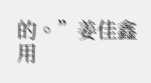的。”姜佳鑫用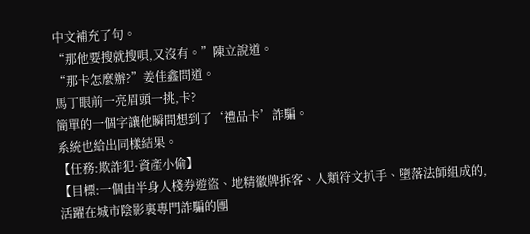中文補充了句。
“那他要搜就搜唄,又沒有。”陳立說道。
“那卡怎麼辦?”姜佳鑫問道。
馬丁眼前一亮眉頭一挑,卡?
簡單的一個字讓他瞬間想到了‘禮品卡’詐騙。
系統也給出同樣結果。
【任務:欺詐犯·資產小偷】
【目標:一個由半身人棧券遊盜、地精徽牌拆客、人類符文扒手、墮落法師組成的,活躍在城市陰影裏專門詐騙的團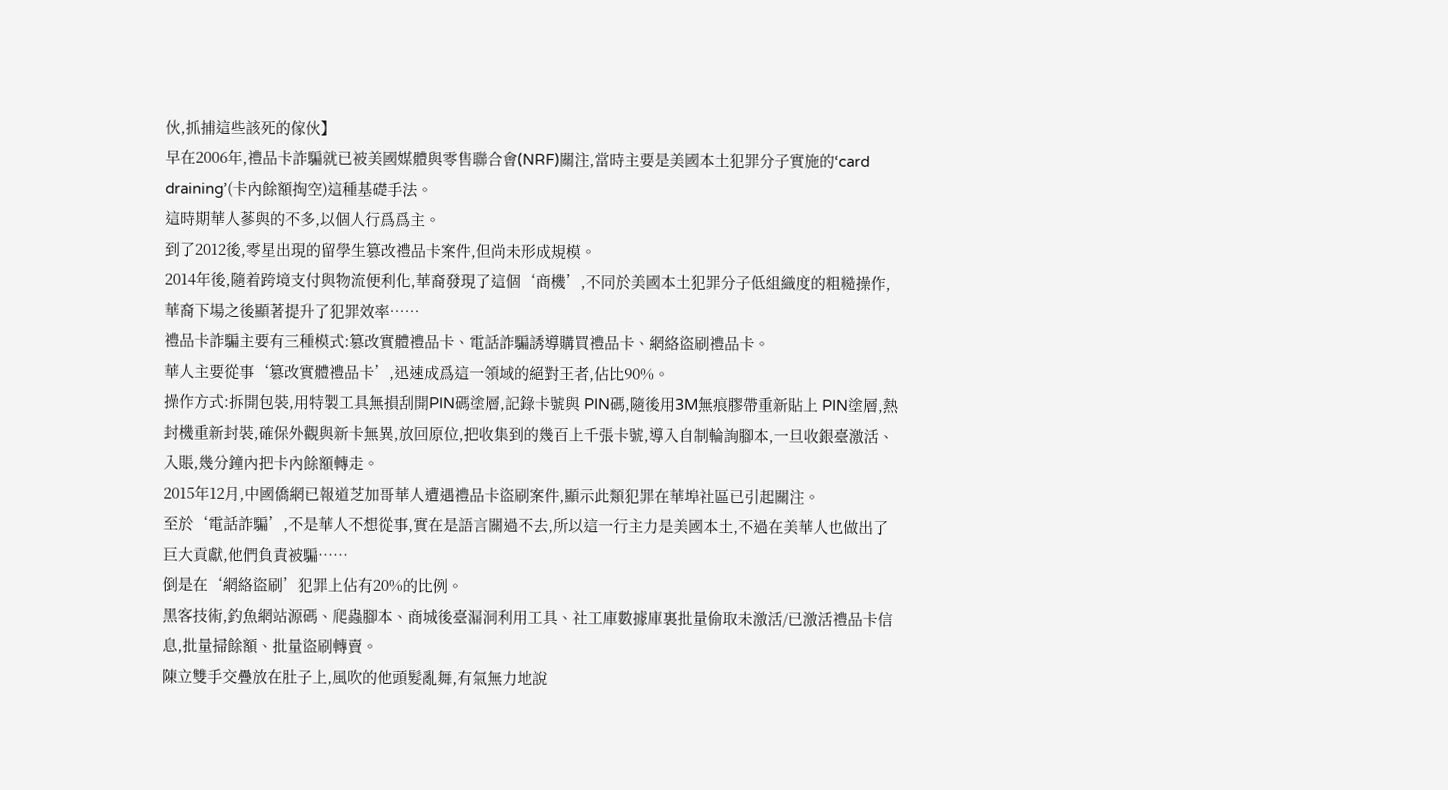伙,抓捕這些該死的傢伙】
早在2006年,禮品卡詐騙就已被美國媒體與零售聯合會(NRF)關注,當時主要是美國本土犯罪分子實施的‘card draining’(卡內餘額掏空)這種基礎手法。
這時期華人蔘與的不多,以個人行爲爲主。
到了2012後,零星出現的留學生篡改禮品卡案件,但尚未形成規模。
2014年後,隨着跨境支付與物流便利化,華裔發現了這個‘商機’,不同於美國本土犯罪分子低組織度的粗糙操作,華裔下場之後顯著提升了犯罪效率……
禮品卡詐騙主要有三種模式:篡改實體禮品卡、電話詐騙誘導購買禮品卡、網絡盜刷禮品卡。
華人主要從事‘篡改實體禮品卡’,迅速成爲這一領域的絕對王者,佔比90%。
操作方式:拆開包裝,用特製工具無損刮開PIN碼塗層,記錄卡號與 PIN碼,隨後用3M無痕膠帶重新貼上 PIN塗層,熱封機重新封裝,確保外觀與新卡無異,放回原位,把收集到的幾百上千張卡號,導入自制輪詢腳本,一旦收銀臺激活、入賬,幾分鐘內把卡內餘額轉走。
2015年12月,中國僑網已報道芝加哥華人遭遇禮品卡盜刷案件,顯示此類犯罪在華埠社區已引起關注。
至於‘電話詐騙’,不是華人不想從事,實在是語言關過不去,所以這一行主力是美國本土,不過在美華人也做出了巨大貢獻,他們負責被騙……
倒是在‘網絡盜刷’犯罪上佔有20%的比例。
黑客技術,釣魚網站源碼、爬蟲腳本、商城後臺漏洞利用工具、社工庫數據庫裏批量偷取未激活/已激活禮品卡信息,批量掃餘額、批量盜刷轉賣。
陳立雙手交疊放在肚子上,風吹的他頭髮亂舞,有氣無力地說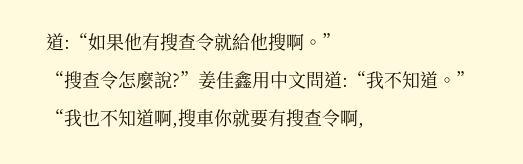道:“如果他有搜查令就給他搜啊。”
“搜查令怎麼說?”姜佳鑫用中文問道:“我不知道。”
“我也不知道啊,搜車你就要有搜查令啊,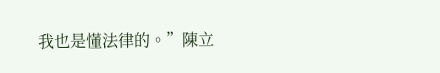我也是懂法律的。”陳立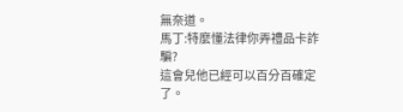無奈道。
馬丁:特麼懂法律你弄禮品卡詐騙?
這會兒他已經可以百分百確定了。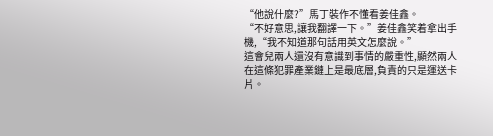“他說什麼?”馬丁裝作不懂看姜佳鑫。
“不好意思,讓我翻譯一下。”姜佳鑫笑着拿出手機,“我不知道那句話用英文怎麼說。”
這會兒兩人還沒有意識到事情的嚴重性,顯然兩人在這條犯罪產業鏈上是最底層,負責的只是運送卡片。